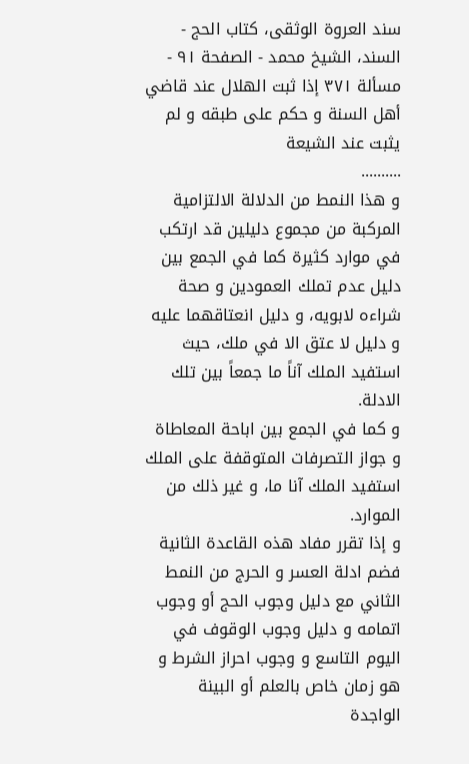سند العروة الوثقى، كتاب الحج - السند، الشيخ محمد - الصفحة ٩١ - مسألة ٣٧١ إذا ثبت الهلال عند قاضي أهل السنة و حكم على طبقه و لم يثبت عند الشيعة
..........
و هذا النمط من الدلالة الالتزامية المركبة من مجموع دليلين قد ارتكب في موارد كثيرة كما في الجمع بين دليل عدم تملك العمودين و صحة شراءه لابويه، و دليل انعتاقهما عليه و دليل لا عتق الا في ملك، حيث استفيد الملك آناً ما جمعاً بين تلك الادلة.
و كما في الجمع بين اباحة المعاطاة و جواز التصرفات المتوقفة على الملك استفيد الملك آنا ما، و غير ذلك من الموارد.
و إذا تقرر مفاد هذه القاعدة الثانية فضم ادلة العسر و الحرج من النمط الثاني مع دليل وجوب الحج أو وجوب اتمامه و دليل وجوب الوقوف في اليوم التاسع و وجوب احراز الشرط و هو زمان خاص بالعلم أو البينة الواجدة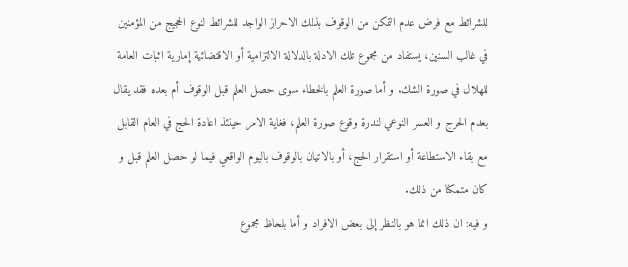للشرائط مع فرض عدم التمكن من الوقوف بذلك الاحراز الواجد للشرائط لنوع الحجيج من المؤمنين في غالب السنين، يستفاد من مجموع تلك الادلة بالدلالة الالتزامية أو الاقتضائية إمارية اثبات العامة للهلال في صورة الشك. و أما صورة العلم بالخطاء سوى حصل العلم قبل الوقوف أم بعده فقد يقال بعدم الحرج و العسر النوعي لندرة وقوع صورة العلم، فغاية الامر حينئذ اعادة الحج في العام القابل مع بقاء الاستطاعة أو استقرار الحج، أو بالاتيان بالوقوف باليوم الواقعي فيما لو حصل العلم قبل و كان متمكنا من ذلك.
و فيه: ان ذلك انما هو بالنظر إلى بعض الافراد و أما بلحاظ مجموع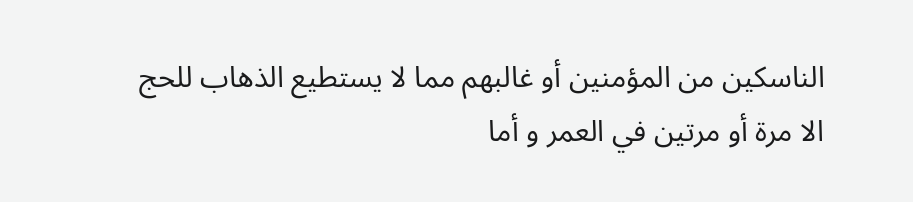الناسكين من المؤمنين أو غالبهم مما لا يستطيع الذهاب للحج الا مرة أو مرتين في العمر و أما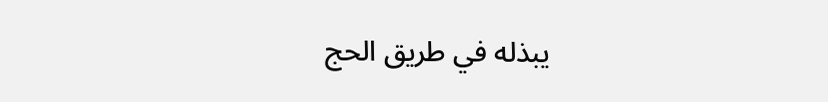يبذله في طريق الحج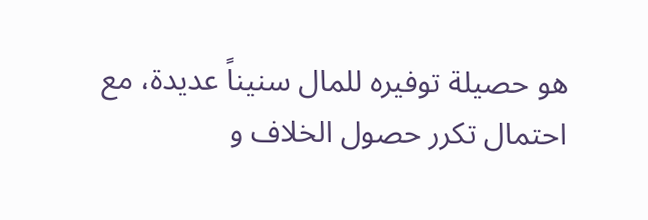هو حصيلة توفيره للمال سنيناً عديدة، مع احتمال تكرر حصول الخلاف و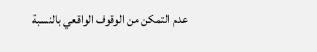عدم التمكن من الوقوف الواقعي بالنسبة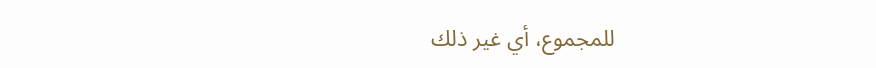للمجموع، أي غير ذلك